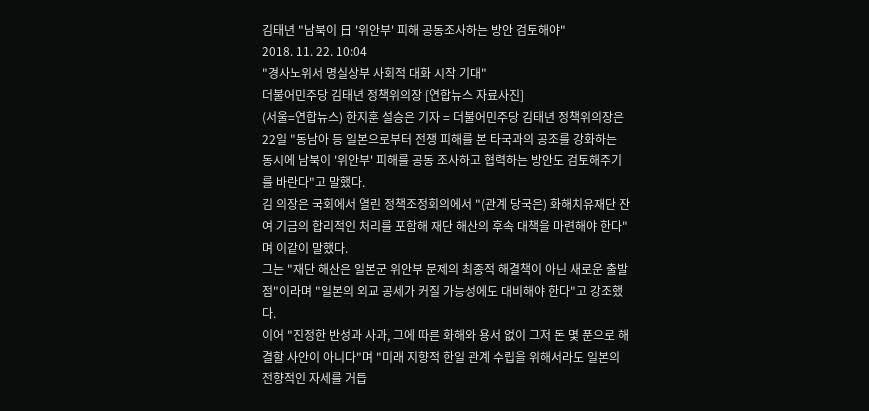김태년 "남북이 日 '위안부' 피해 공동조사하는 방안 검토해야"
2018. 11. 22. 10:04
"경사노위서 명실상부 사회적 대화 시작 기대"
더불어민주당 김태년 정책위의장 [연합뉴스 자료사진]
(서울=연합뉴스) 한지훈 설승은 기자 = 더불어민주당 김태년 정책위의장은 22일 "동남아 등 일본으로부터 전쟁 피해를 본 타국과의 공조를 강화하는 동시에 남북이 '위안부' 피해를 공동 조사하고 협력하는 방안도 검토해주기를 바란다"고 말했다.
김 의장은 국회에서 열린 정책조정회의에서 "(관계 당국은) 화해치유재단 잔여 기금의 합리적인 처리를 포함해 재단 해산의 후속 대책을 마련해야 한다"며 이같이 말했다.
그는 "재단 해산은 일본군 위안부 문제의 최종적 해결책이 아닌 새로운 출발점"이라며 "일본의 외교 공세가 커질 가능성에도 대비해야 한다"고 강조했다.
이어 "진정한 반성과 사과, 그에 따른 화해와 용서 없이 그저 돈 몇 푼으로 해결할 사안이 아니다"며 "미래 지향적 한일 관계 수립을 위해서라도 일본의 전향적인 자세를 거듭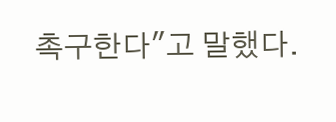촉구한다"고 말했다.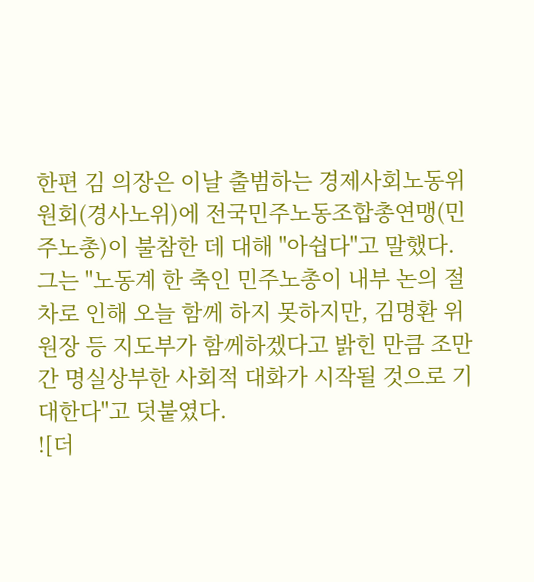한편 김 의장은 이날 출범하는 경제사회노동위원회(경사노위)에 전국민주노동조합총연맹(민주노총)이 불참한 데 대해 "아쉽다"고 말했다.
그는 "노동계 한 축인 민주노총이 내부 논의 절차로 인해 오늘 함께 하지 못하지만, 김명환 위원장 등 지도부가 함께하겠다고 밝힌 만큼 조만간 명실상부한 사회적 대화가 시작될 것으로 기대한다"고 덧붙였다.
![더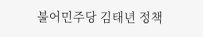불어민주당 김태년 정책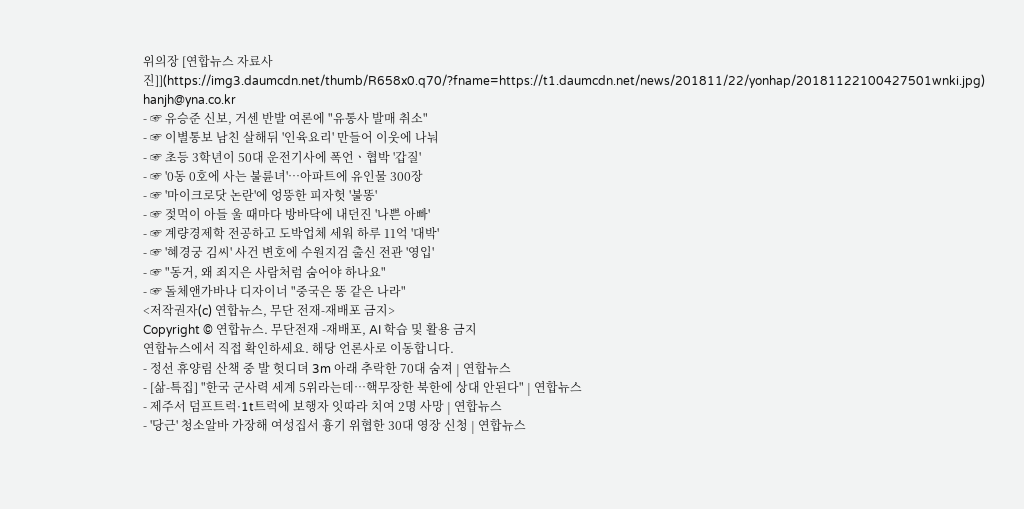위의장 [연합뉴스 자료사진]](https://img3.daumcdn.net/thumb/R658x0.q70/?fname=https://t1.daumcdn.net/news/201811/22/yonhap/20181122100427501wnki.jpg)
hanjh@yna.co.kr
- ☞ 유승준 신보, 거센 반발 여론에 "유통사 발매 취소"
- ☞ 이별통보 남친 살해뒤 '인육요리' 만들어 이웃에 나눠
- ☞ 초등 3학년이 50대 운전기사에 폭언ㆍ협박 '갑질'
- ☞ '0동 0호에 사는 불륜녀'…아파트에 유인물 300장
- ☞ '마이크로닷 논란'에 엉뚱한 피자헛 '불똥'
- ☞ 젖먹이 아들 울 때마다 방바닥에 내던진 '나쁜 아빠'
- ☞ 계량경제학 전공하고 도박업체 세워 하루 11억 '대박'
- ☞ '혜경궁 김씨' 사건 변호에 수원지검 출신 전관 '영입'
- ☞ "동거, 왜 죄지은 사람처럼 숨어야 하나요"
- ☞ 돌체앤가바나 디자이너 "중국은 똥 같은 나라"
<저작권자(c) 연합뉴스, 무단 전재-재배포 금지>
Copyright © 연합뉴스. 무단전재 -재배포, AI 학습 및 활용 금지
연합뉴스에서 직접 확인하세요. 해당 언론사로 이동합니다.
- 정선 휴양림 산책 중 발 헛디뎌 3m 아래 추락한 70대 숨져 | 연합뉴스
- [삶-특집] "한국 군사력 세계 5위라는데…핵무장한 북한에 상대 안된다" | 연합뉴스
- 제주서 덤프트럭·1t트럭에 보행자 잇따라 치여 2명 사망 | 연합뉴스
- '당근' 청소알바 가장해 여성집서 흉기 위협한 30대 영장 신청 | 연합뉴스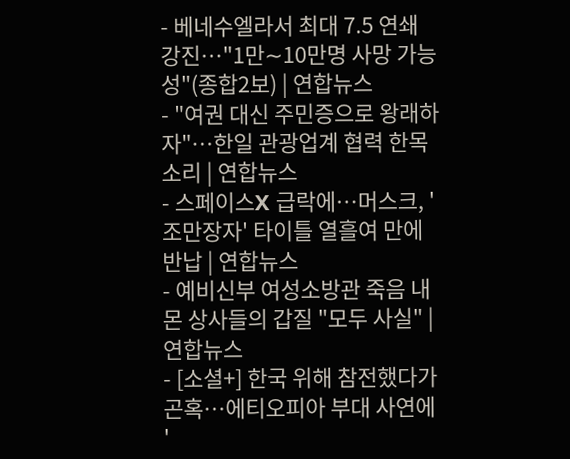- 베네수엘라서 최대 7.5 연쇄 강진…"1만∼10만명 사망 가능성"(종합2보) | 연합뉴스
- "여권 대신 주민증으로 왕래하자"…한일 관광업계 협력 한목소리 | 연합뉴스
- 스페이스X 급락에…머스크, '조만장자' 타이틀 열흘여 만에 반납 | 연합뉴스
- 예비신부 여성소방관 죽음 내몬 상사들의 갑질 "모두 사실" | 연합뉴스
- [소셜+] 한국 위해 참전했다가 곤혹…에티오피아 부대 사연에 '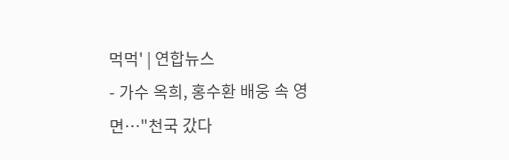먹먹' | 연합뉴스
- 가수 옥희, 홍수환 배웅 속 영면…"천국 갔다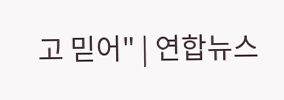고 믿어" | 연합뉴스